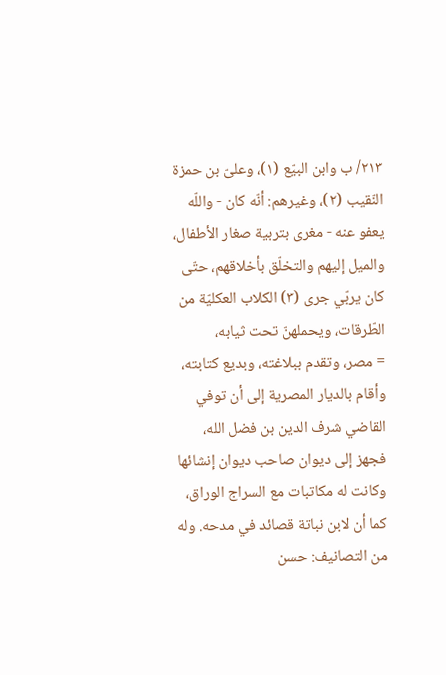٢١٣/ ب وابن البيّع (١)، وعلىّ بن حمزة النّقيب (٢)، وغيرهم: أنّه كان - واللّه يعفو عنه - مغرى بتربية صغار الأطفال، والميل إليهم والتخلّق بأخلاقهم، حتّى كان يربّي جرى (٣) الكلاب العكليّة من الطّرقات، ويحملهنّ تحت ثيابه،
= مصر، وتقدم ببلاغته، وبديع كتابته، وأقام بالديار المصرية إلى أن توفي القاضي شرف الدين بن فضل الله، فجهز إلى ديوان صاحب ديوان إنشائها وكانت له مكاتبات مع السراج الوراق، كما أن لابن نباتة قصائد في مدحه. وله من التصانيف: حسن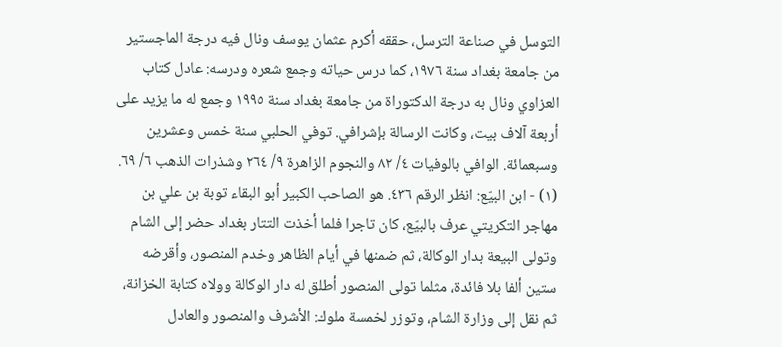التوسل في صناعة الترسل، حققه أكرم عثمان يوسف ونال فيه درجة الماجستير من جامعة بغداد سنة ١٩٧٦، كما درس حياته وجمع شعره ودرسه: عادل كتاب العزاوي ونال به درجة الدكتوراة من جامعة بغداد سنة ١٩٩٥ وجمع له ما يزيد على أربعة آلاف بيت، وكانت الرسالة بإشرافي. توفي الحلبي سنة خمس وعشرين وسبعمائة. الوافي بالوفيات ٤/ ٨٢ والنجوم الزاهرة ٩/ ٢٦٤ وشذرات الذهب ٦/ ٦٩. (١) - ابن البيّع: انظر الرقم ٤٣٦. هو الصاحب الكبير أبو البقاء توبة بن علي بن مهاجر التكريتي عرف بالبيّع، كان تاجرا فلما أخذت التتار بغداد حضر إلى الشام وتولى البيعة بدار الوكالة، ثم ضمنها في أيام الظاهر وخدم المنصور، وأقرضه ستين ألفا بلا فائدة، مثلما تولى المنصور أطلق له دار الوكالة وولاه كتابة الخزانة، ثم نقل إلى وزارة الشام، وتوزر لخمسة ملوك: الأشرف والمنصور والعادل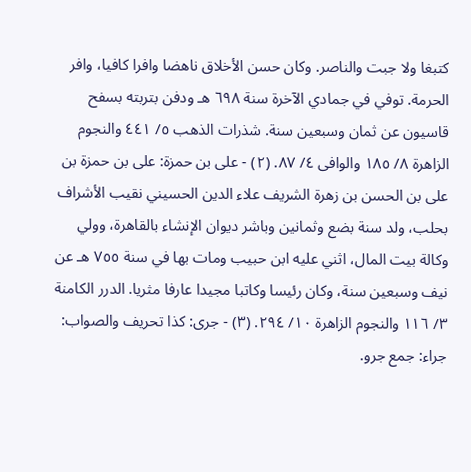كتبغا ولا جبت والناصر. وكان حسن الأخلاق ناهضا وافرا كافيا، وافر الحرمة. توفي في جمادي الآخرة سنة ٦٩٨ هـ ودفن بتربته بسفح قاسيون عن ثمان وسبعين سنة. شذرات الذهب ٥/ ٤٤١ والنجوم الزاهرة ٨/ ١٨٥ والوافى ٤/ ٨٧. (٢) - على بن حمزة: على بن حمزة بن على بن الحسن بن زهرة الشريف علاء الدين الحسيني نقيب الأشراف بحلب، ولد سنة بضع وثمانين وباشر ديوان الإنشاء بالقاهرة، وولي وكالة بيت المال، اثني عليه ابن حبيب ومات بها في سنة ٧٥٥ هـ عن نيف وسبعين سنة، وكان رئيسا وكاتبا مجيدا عارفا مثريا. الدرر الكامنة ٣/ ١١٦ والنجوم الزاهرة ١٠/ ٢٩٤. (٣) - جرى: كذا تحريف والصواب: جراء: جمع جرو.